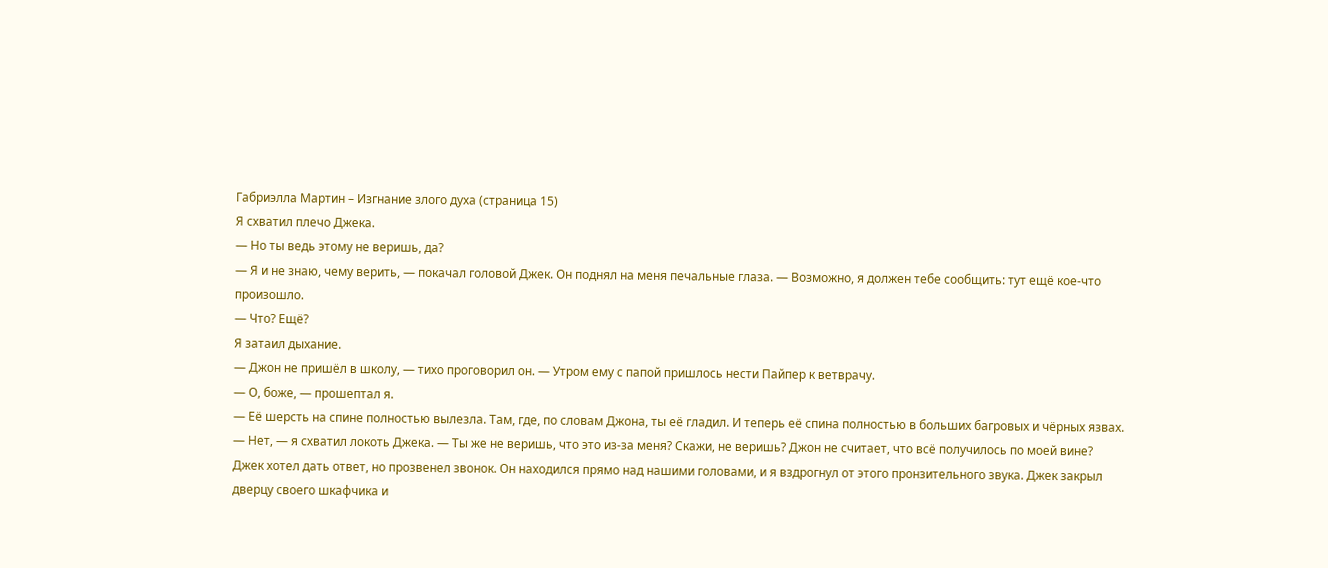Габриэлла Мартин – Изгнание злого духа (страница 15)
Я схватил плечо Джека.
— Но ты ведь этому не веришь, да?
— Я и не знаю, чему верить, — покачал головой Джек. Он поднял на меня печальные глаза. — Возможно, я должен тебе сообщить: тут ещё кое-что произошло.
— Что? Ещё?
Я затаил дыхание.
— Джон не пришёл в школу, — тихо проговорил он. — Утром ему с папой пришлось нести Пайпер к ветврачу.
— О, боже, — прошептал я.
— Её шерсть на спине полностью вылезла. Там, где, по словам Джона, ты её гладил. И теперь её спина полностью в больших багровых и чёрных язвах.
— Нет, — я схватил локоть Джека. — Ты же не веришь, что это из-за меня? Скажи, не веришь? Джон не считает, что всё получилось по моей вине?
Джек хотел дать ответ, но прозвенел звонок. Он находился прямо над нашими головами, и я вздрогнул от этого пронзительного звука. Джек закрыл дверцу своего шкафчика и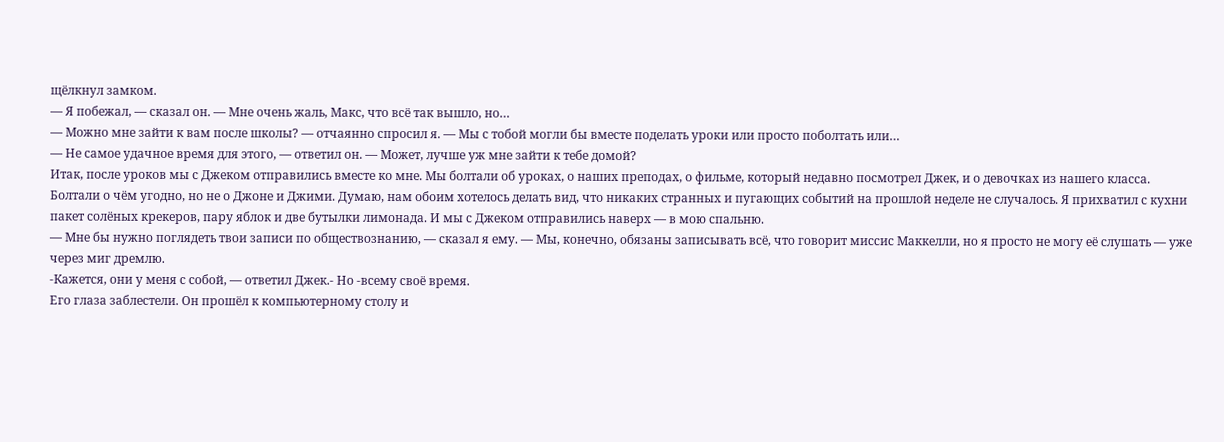щёлкнул замком.
— Я побежал, — сказал он. — Мне очень жаль, Макс, что всё так вышло, но…
— Можно мне зайти к вам после школы? — отчаянно спросил я. — Мы с тобой могли бы вместе поделать уроки или просто поболтать или…
— Не самое удачное время для этого, — ответил он. — Может, лучше уж мне зайти к тебе домой?
Итак, после уроков мы с Джеком отправились вместе ко мне. Мы болтали об уроках, о наших преподах, о фильме, который недавно посмотрел Джек, и о девочках из нашего класса.
Болтали о чём угодно, но не о Джоне и Джими. Думаю, нам обоим хотелось делать вид, что никаких странных и пугающих событий на прошлой неделе не случалось. Я прихватил с кухни пакет солёных крекеров, пару яблок и две бутылки лимонада. И мы с Джеком отправились наверх — в мою спальню.
— Мне бы нужно поглядеть твои записи по обществознанию, — сказал я ему. — Мы, конечно, обязаны записывать всё, что говорит миссис Маккелли, но я просто не могу её слушать — уже через миг дремлю.
-Кажется, они у меня с собой, — ответил Джек.- Но -всему своё время.
Его глаза заблестели. Он прошёл к компьютерному столу и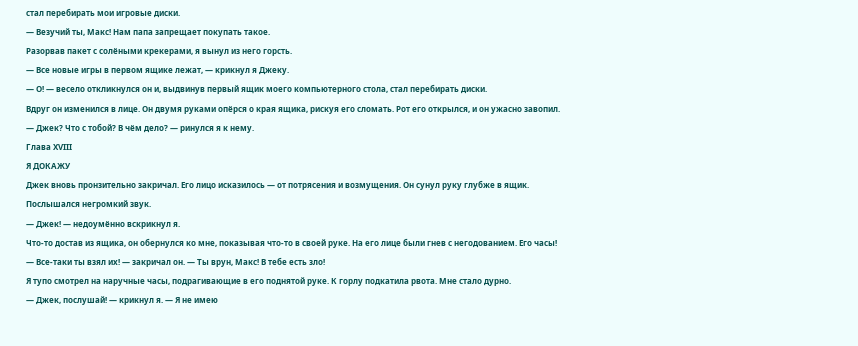стал перебирать мои игровые диски.
— Везучий ты, Макс! Нам папа запрещает покупать такое.
Разорвав пакет с солёными крекерами, я вынул из него горсть.
— Все новые игры в первом ящике лежат, — крикнул я Джеку.
— О! — весело откликнулся он и, выдвинув первый ящик моего компьютерного стола, стал перебирать диски.
Вдруг он изменился в лице. Он двумя руками опёрся о края ящика, рискуя его сломать. Рот его открылся, и он ужасно завопил.
— Джек? Что с тобой? В чём дело? — ринулся я к нему.
Глава XVIII
Я ДОКАЖУ
Джек вновь пронзительно закричал. Его лицо исказилось — от потрясения и возмущения. Он сунул руку глубже в ящик.
Послышался негромкий звук.
— Джек! — недоумённо вскрикнул я.
Что-то достав из ящика, он обернулся ко мне, показывая что-то в своей руке. На его лице были гнев с негодованием. Его часы!
— Все-таки ты взял их! — закричал он. — Ты врун, Макс! В тебе есть зло!
Я тупо смотрел на наручные часы, подрагивающие в его поднятой руке. К горлу подкатила рвота. Мне стало дурно.
— Джек, послушай! — крикнул я. — Я не имею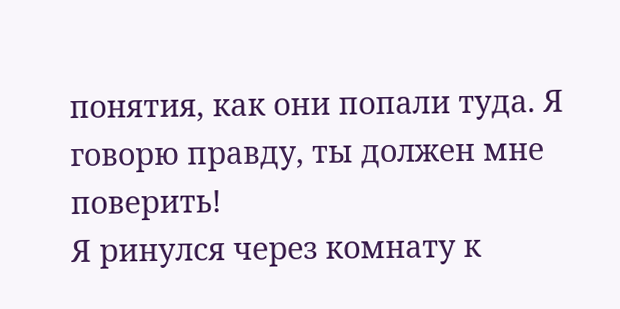понятия, как они попали туда. Я говорю правду, ты должен мне поверить!
Я ринулся через комнату к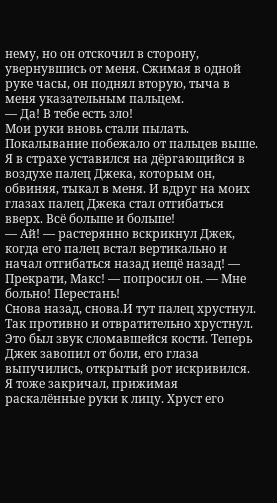нему, но он отскочил в сторону, увернувшись от меня. Сжимая в одной руке часы, он поднял вторую, тыча в меня указательным пальцем.
— Да! В тебе есть зло!
Мои руки вновь стали пылать.
Покалывание побежало от пальцев выше. Я в страхе уставился на дёргающийся в воздухе палец Джека, которым он, обвиняя, тыкал в меня. И вдруг на моих глазах палец Джека стал отгибаться вверх. Всё больше и больше!
— Ай! — растерянно вскрикнул Джек, когда его палец встал вертикально и начал отгибаться назад иещё назад! — Прекрати, Макс! — попросил он. — Мне больно! Перестань!
Снова назад, снова.И тут палец хрустнул. Так противно и отвратительно хрустнул. Это был звук сломавшейся кости. Теперь Джек завопил от боли, его глаза выпучились, открытый рот искривился. Я тоже закричал, прижимая раскалённые руки к лицу. Хруст его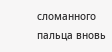сломанного пальца вновь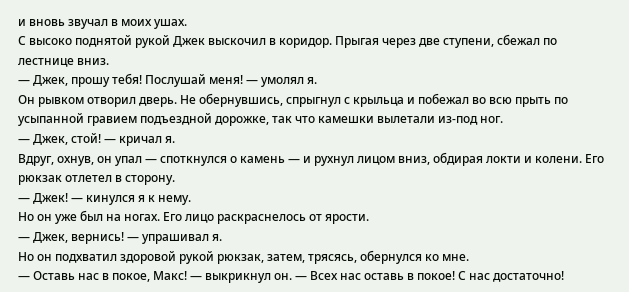и вновь звучал в моих ушах.
С высоко поднятой рукой Джек выскочил в коридор. Прыгая через две ступени, сбежал по лестнице вниз.
— Джек, прошу тебя! Послушай меня! — умолял я.
Он рывком отворил дверь. Не обернувшись, спрыгнул с крыльца и побежал во всю прыть по усыпанной гравием подъездной дорожке, так что камешки вылетали из-под ног.
— Джек, стой! — кричал я.
Вдруг, охнув, он упал — споткнулся о камень — и рухнул лицом вниз, обдирая локти и колени. Его рюкзак отлетел в сторону.
— Джек! — кинулся я к нему.
Но он уже был на ногах. Его лицо раскраснелось от ярости.
— Джек, вернись! — упрашивал я.
Но он подхватил здоровой рукой рюкзак, затем, трясясь, обернулся ко мне.
— Оставь нас в покое, Макс! — выкрикнул он. — Всех нас оставь в покое! С нас достаточно!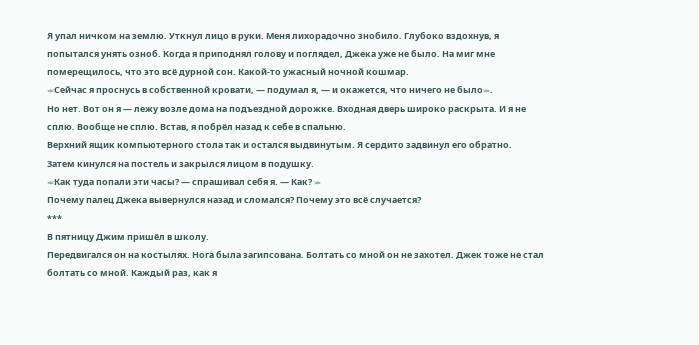Я упал ничком на землю. Уткнул лицо в руки. Меня лихорадочно знобило. Глубоко вздохнув, я попытался унять озноб. Когда я приподнял голову и поглядел, Джека уже не было. На миг мне померещилось, что это всё дурной сон. Какой-то ужасный ночной кошмар.
≪Сейчас я проснусь в собственной кровати, — подумал я, — и окажется, что ничего не было≫.
Но нет. Вот он я — лежу возле дома на подъездной дорожке. Входная дверь широко раскрыта. И я не сплю. Вообще не сплю. Встав, я побрёл назад к себе в спальню.
Верхний ящик компьютерного стола так и остался выдвинутым. Я сердито задвинул его обратно.
Затем кинулся на постель и закрылся лицом в подушку.
≪Как туда попали эти часы? — спрашивал себя я. — Как? ≫
Почему палец Джека вывернулся назад и сломался? Почему это всё случается?
***
В пятницу Джим пришёл в школу.
Передвигался он на костылях. Нога была загипсована. Болтать со мной он не захотел. Джек тоже не стал болтать со мной. Каждый раз, как я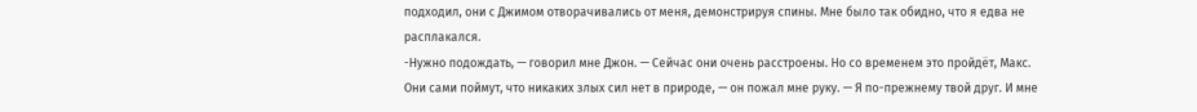подходил, они с Джимом отворачивались от меня, демонстрируя спины. Мне было так обидно, что я едва не расплакался.
-Нужно подождать, — говорил мне Джон. — Сейчас они очень расстроены. Но со временем это пройдёт, Макс. Они сами поймут, что никаких злых сил нет в природе, — он пожал мне руку. — Я по-прежнему твой друг. И мне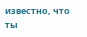известно, что ты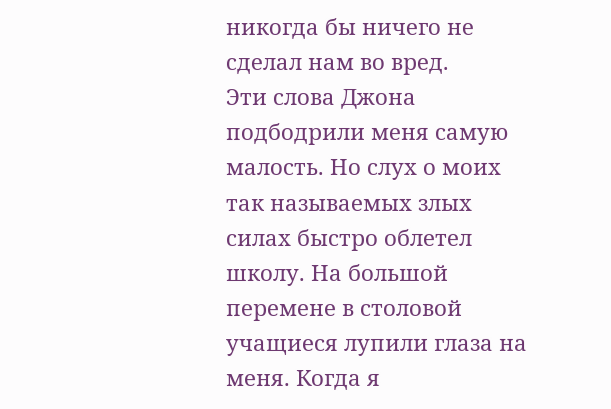никогда бы ничего не сделал нам во вред.
Эти слова Джона подбодрили меня самую малость. Но слух о моих так называемых злых силах быстро облетел школу. На большой перемене в столовой учащиеся лупили глаза на меня. Когда я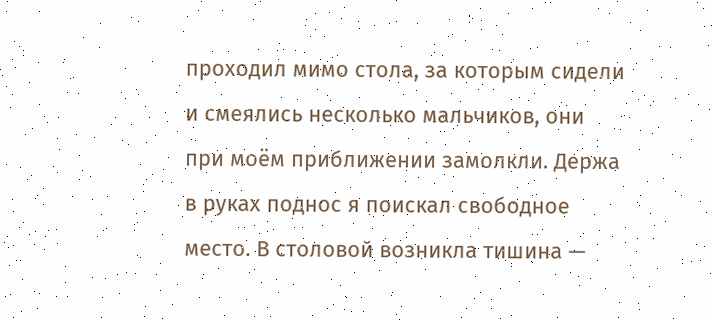проходил мимо стола, за которым сидели и смеялись несколько мальчиков, они при моём приближении замолкли. Держа в руках поднос я поискал свободное место. В столовой возникла тишина —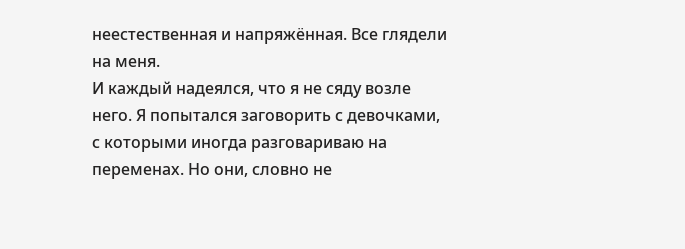неестественная и напряжённая. Все глядели на меня.
И каждый надеялся, что я не сяду возле него. Я попытался заговорить с девочками, с которыми иногда разговариваю на переменах. Но они, словно не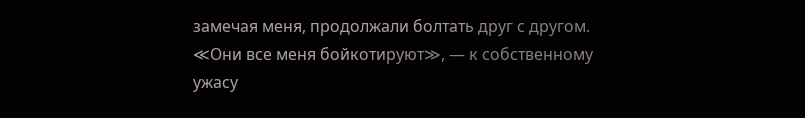замечая меня, продолжали болтать друг с другом.
≪Они все меня бойкотируют≫, — к собственному ужасу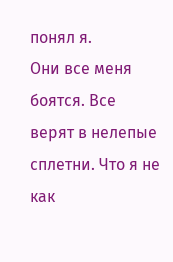понял я.
Они все меня боятся. Все верят в нелепые сплетни. Что я не как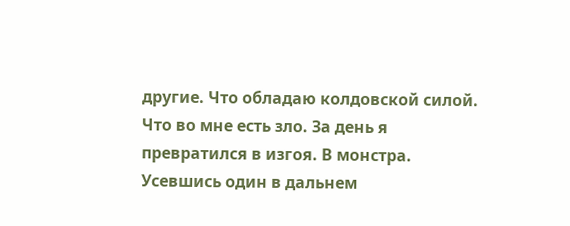другие. Что обладаю колдовской силой. Что во мне есть зло. За день я превратился в изгоя. В монстра.
Усевшись один в дальнем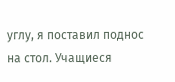углу, я поставил поднос на стол. Учащиеся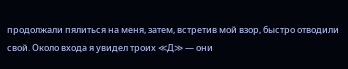продолжали пялиться на меня, затем, встретив мой взор, быстро отводили свой. Около входа я увидел троих ≪Д≫ — они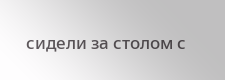сидели за столом с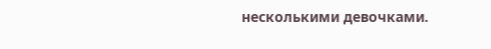несколькими девочками.